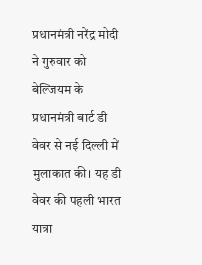प्रधानमंत्री नरेंद्र मोदी ने गुरुवार को बेल्जियम के प्रधानमंत्री बार्ट डी वेवर से नई दिल्ली में मुलाकात की। यह डी वेवर की पहली भारत यात्रा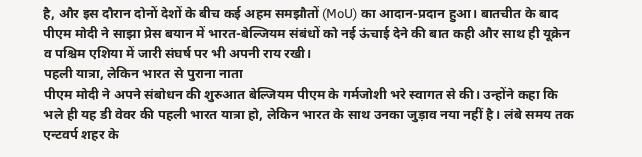है, और इस दौरान दोनों देशों के बीच कई अहम समझौतों (MoU) का आदान-प्रदान हुआ। बातचीत के बाद पीएम मोदी ने साझा प्रेस बयान में भारत-बेल्जियम संबंधों को नई ऊंचाई देने की बात कही और साथ ही यूक्रेन व पश्चिम एशिया में जारी संघर्ष पर भी अपनी राय रखी।
पहली यात्रा, लेकिन भारत से पुराना नाता
पीएम मोदी ने अपने संबोधन की शुरुआत बेल्जियम पीएम के गर्मजोशी भरे स्वागत से की। उन्होंने कहा कि भले ही यह डी वेवर की पहली भारत यात्रा हो, लेकिन भारत के साथ उनका जुड़ाव नया नहीं है। लंबे समय तक एन्टवर्प शहर के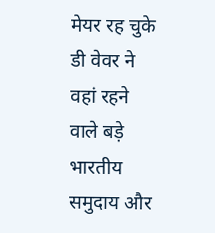मेयर रह चुके डी वेवर ने वहां रहने वाले बड़े भारतीय समुदाय और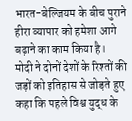भारत-बेल्जियम के बीच पुराने हीरा व्यापार को हमेशा आगे बढ़ाने का काम किया है।
मोदी ने दोनों देशों के रिश्तों की जड़ों को इतिहास से जोड़ते हुए कहा कि पहले विश्व युद्ध के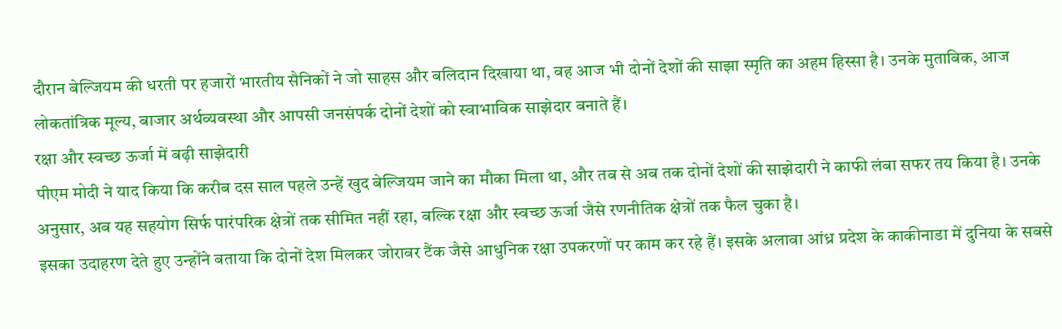दौरान बेल्जियम की धरती पर हजारों भारतीय सैनिकों ने जो साहस और बलिदान दिखाया था, वह आज भी दोनों देशों की साझा स्मृति का अहम हिस्सा है। उनके मुताबिक, आज लोकतांत्रिक मूल्य, बाजार अर्थव्यवस्था और आपसी जनसंपर्क दोनों देशों को स्वाभाविक साझेदार बनाते हैं।
रक्षा और स्वच्छ ऊर्जा में बढ़ी साझेदारी
पीएम मोदी ने याद किया कि करीब दस साल पहले उन्हें खुद बेल्जियम जाने का मौका मिला था, और तब से अब तक दोनों देशों की साझेदारी ने काफी लंबा सफर तय किया है। उनके अनुसार, अब यह सहयोग सिर्फ पारंपरिक क्षेत्रों तक सीमित नहीं रहा, बल्कि रक्षा और स्वच्छ ऊर्जा जैसे रणनीतिक क्षेत्रों तक फैल चुका है।
इसका उदाहरण देते हुए उन्होंने बताया कि दोनों देश मिलकर जोरावर टैंक जैसे आधुनिक रक्षा उपकरणों पर काम कर रहे हैं। इसके अलावा आंध्र प्रदेश के काकीनाडा में दुनिया के सबसे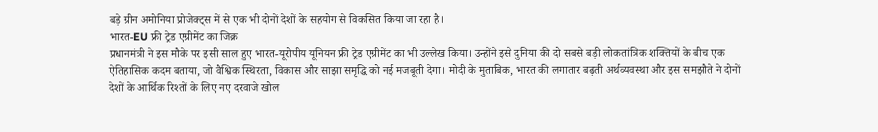बड़े ग्रीन अमोनिया प्रोजेक्ट्स में से एक भी दोनों देशों के सहयोग से विकसित किया जा रहा है।
भारत-EU फ्री ट्रेड एग्रीमेंट का जिक्र
प्रधानमंत्री ने इस मौके पर इसी साल हुए भारत-यूरोपीय यूनियन फ्री ट्रेड एग्रीमेंट का भी उल्लेख किया। उन्होंने इसे दुनिया की दो सबसे बड़ी लोकतांत्रिक शक्तियों के बीच एक ऐतिहासिक कदम बताया, जो वैश्विक स्थिरता, विकास और साझा समृद्धि को नई मजबूती देगा। मोदी के मुताबिक, भारत की लगातार बढ़ती अर्थव्यवस्था और इस समझौते ने दोनों देशों के आर्थिक रिश्तों के लिए नए दरवाजे खोल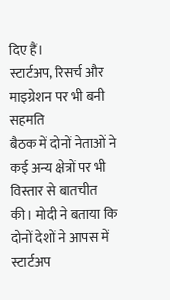दिए हैं।
स्टार्टअप, रिसर्च और माइग्रेशन पर भी बनी सहमति
बैठक में दोनों नेताओं ने कई अन्य क्षेत्रों पर भी विस्तार से बातचीत की। मोदी ने बताया कि दोनों देशों ने आपस में स्टार्टअप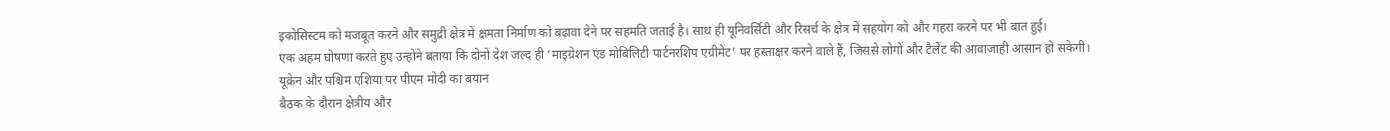इकोसिस्टम को मजबूत करने और समुद्री क्षेत्र में क्षमता निर्माण को बढ़ावा देने पर सहमति जताई है। साथ ही यूनिवर्सिटी और रिसर्च के क्षेत्र में सहयोग को और गहरा करने पर भी बात हुई।
एक अहम घोषणा करते हुए उन्होंने बताया कि दोनों देश जल्द ही ‘माइग्रेशन एंड मोबिलिटी पार्टनरशिप एग्रीमेंट’ पर हस्ताक्षर करने वाले हैं, जिससे लोगों और टैलेंट की आवाजाही आसान हो सकेगी।
यूक्रेन और पश्चिम एशिया पर पीएम मोदी का बयान
बैठक के दौरान क्षेत्रीय और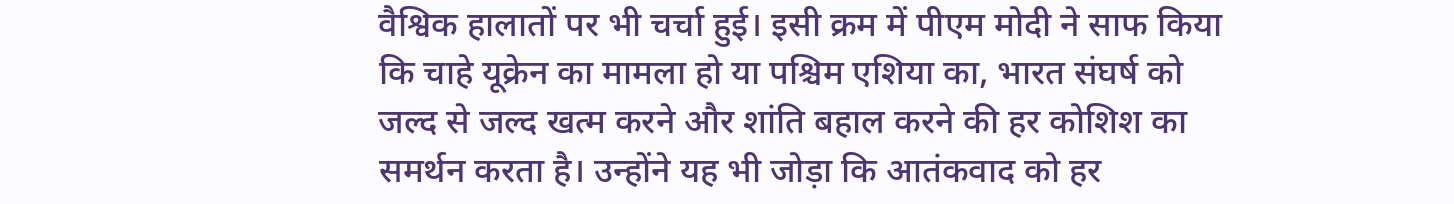वैश्विक हालातों पर भी चर्चा हुई। इसी क्रम में पीएम मोदी ने साफ किया कि चाहे यूक्रेन का मामला हो या पश्चिम एशिया का, भारत संघर्ष को जल्द से जल्द खत्म करने और शांति बहाल करने की हर कोशिश का समर्थन करता है। उन्होंने यह भी जोड़ा कि आतंकवाद को हर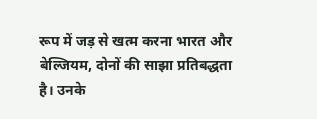रूप में जड़ से खत्म करना भारत और बेल्जियम, दोनों की साझा प्रतिबद्धता है। उनके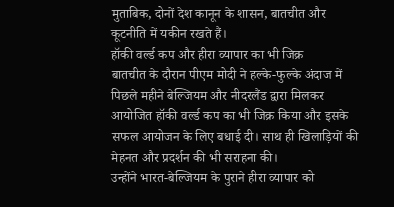मुताबिक, दोनों देश कानून के शासन, बातचीत और कूटनीति में यकीन रखते हैं।
हॉकी वर्ल्ड कप और हीरा व्यापार का भी जिक्र
बातचीत के दौरान पीएम मोदी ने हल्के-फुल्के अंदाज में पिछले महीने बेल्जियम और नीदरलैंड द्वारा मिलकर आयोजित हॉकी वर्ल्ड कप का भी जिक्र किया और इसके सफल आयोजन के लिए बधाई दी। साथ ही खिलाड़ियों की मेहनत और प्रदर्शन की भी सराहना की।
उन्होंने भारत-बेल्जियम के पुराने हीरा व्यापार को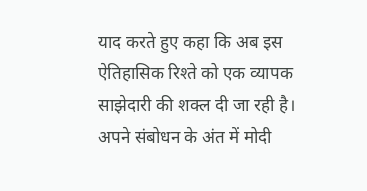याद करते हुए कहा कि अब इस ऐतिहासिक रिश्ते को एक व्यापक साझेदारी की शक्ल दी जा रही है। अपने संबोधन के अंत में मोदी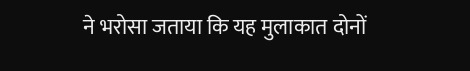ने भरोसा जताया कि यह मुलाकात दोनों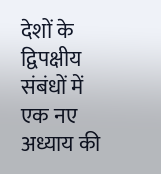देशों के द्विपक्षीय संबंधों में एक नए अध्याय की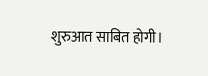शुरुआत साबित होगी।